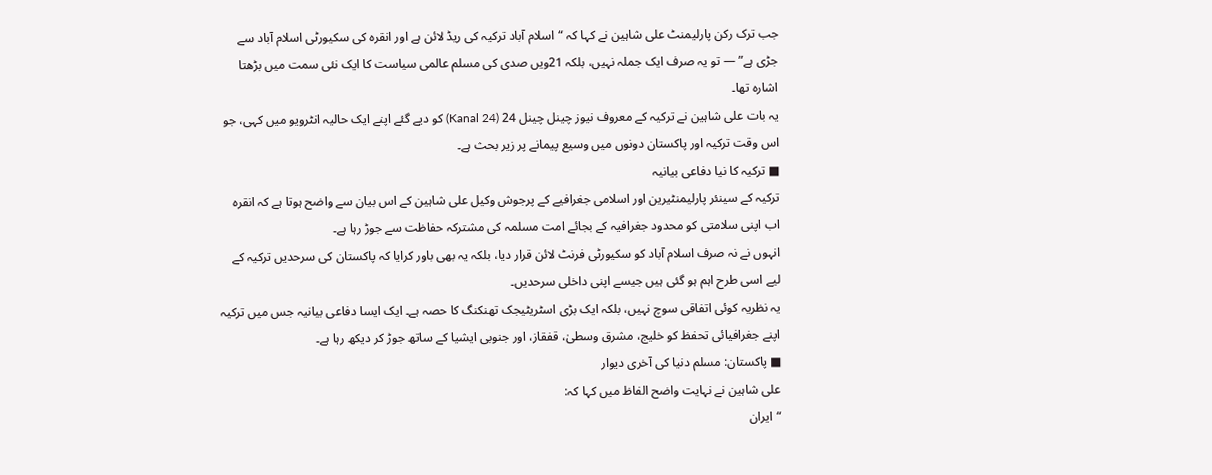جب ترک رکن پارلیمنٹ علی شاہین نے کہا کہ “اسلام آباد ترکیہ کی ریڈ لائن ہے اور انقرہ کی سکیورٹی اسلام آباد سے جڑی ہے” — تو یہ صرف ایک جملہ نہیں، بلکہ 21ویں صدی کی مسلم عالمی سیاست کا ایک نئی سمت میں بڑھتا اشارہ تھا۔
یہ بات علی شاہین نے ترکیہ کے معروف نیوز چینل چینل 24 (Kanal 24) کو دیے گئے اپنے ایک حالیہ انٹرویو میں کہی، جو اس وقت ترکیہ اور پاکستان دونوں میں وسیع پیمانے پر زیر بحث ہے۔
■ ترکیہ کا نیا دفاعی بیانیہ
ترکیہ کے سینئر پارلیمنٹیرین اور اسلامی جغرافیے کے پرجوش وکیل علی شاہین کے اس بیان سے واضح ہوتا ہے کہ انقرہ اب اپنی سلامتی کو محدود جغرافیہ کے بجائے امت مسلمہ کی مشترکہ حفاظت سے جوڑ رہا ہے۔
انہوں نے نہ صرف اسلام آباد کو سکیورٹی فرنٹ لائن قرار دیا، بلکہ یہ بھی باور کرایا کہ پاکستان کی سرحدیں ترکیہ کے لیے اسی طرح اہم ہو گئی ہیں جیسے اپنی داخلی سرحدیں۔
یہ نظریہ کوئی اتفاقی سوچ نہیں، بلکہ ایک بڑی اسٹریٹیجک تھنکنگ کا حصہ ہے۔ ایک ایسا دفاعی بیانیہ جس میں ترکیہ اپنے جغرافیائی تحفظ کو خلیج، مشرق وسطیٰ، قفقاز، اور جنوبی ایشیا کے ساتھ جوڑ کر دیکھ رہا ہے۔
■ پاکستان: مسلم دنیا کی آخری دیوار
علی شاہین نے نہایت واضح الفاظ میں کہا کہ:
“ایران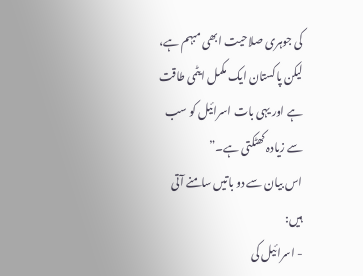کی جوہری صلاحیت ابھی مبہم ہے، لیکن پاکستان ایک مکمل ایٹمی طاقت ہے اور یہی بات اسرائیل کو سب سے زیادہ کھٹکتی ہے۔”
اس بیان سے دو باتیں سامنے آتی ہیں:
- اسرائیل کی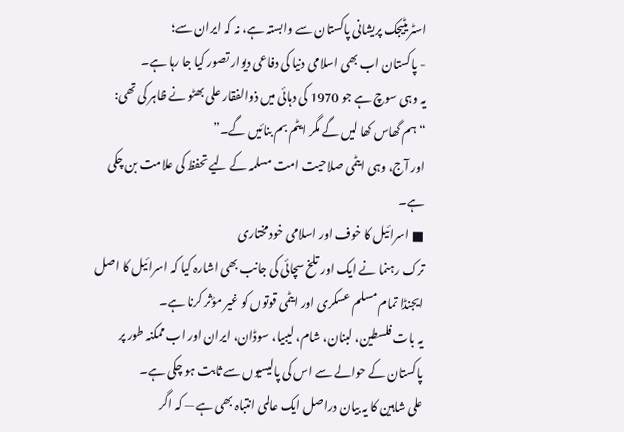اسٹریٹیجک پریشانی پاکستان سے وابستہ ہے، نہ کہ ایران سے؛
- پاکستان اب بھی اسلامی دنیا کی دفاعی دیوار تصور کیا جا رہا ہے۔
یہ وہی سوچ ہے جو 1970 کی دہائی میں ذوالفقار علی بھٹو نے ظاہر کی تھی: “ہم گھاس کھا لیں گے مگر ایٹم بم بنائیں گے۔”
اور آج، وہی ایٹمی صلاحیت امت مسلمہ کے لیے تحفظ کی علامت بن چکی ہے۔
■ اسرائیل کا خوف اور اسلامی خودمختاری
ترک رہنما نے ایک اور تلخ سچائی کی جانب بھی اشارہ کیا کہ اسرائیل کا اصل ایجنڈا تمام مسلم عسکری اور ایٹمی قوتوں کو غیر مؤثر کرنا ہے۔
یہ بات فلسطین، لبنان، شام، لیبیا، سوڈان، ایران اور اب ممکنہ طور پر پاکستان کے حوالے سے اس کی پالیسیوں سے ثابت ہو چکی ہے۔
علی شاہین کا یہ بیان دراصل ایک عالمی انتباہ بھی ہے — کہ اگر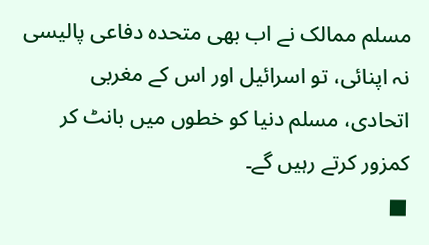مسلم ممالک نے اب بھی متحدہ دفاعی پالیسی نہ اپنائی، تو اسرائیل اور اس کے مغربی اتحادی، مسلم دنیا کو خطوں میں بانٹ کر کمزور کرتے رہیں گے۔
■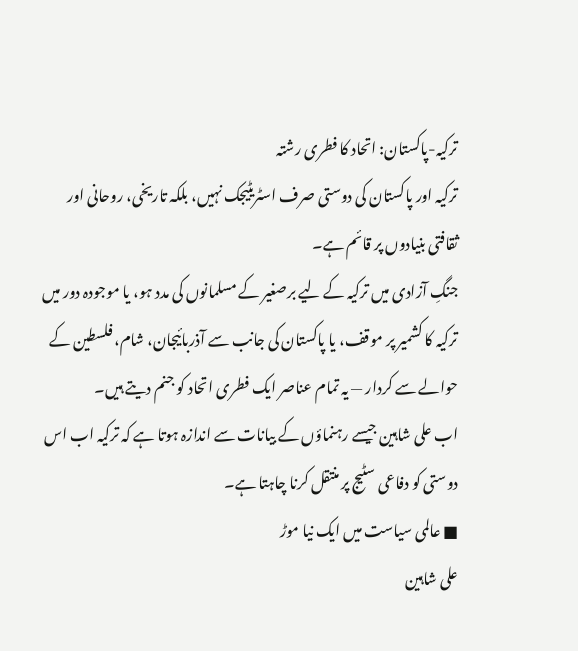ترکیہ-پاکستان: اتحاد کا فطری رشتہ
ترکیہ اور پاکستان کی دوستی صرف اسٹریٹیجک نہیں، بلکہ تاریخی، روحانی اور ثقافتی بنیادوں پر قائم ہے۔
جنگِ آزادی میں ترکیہ کے لیے برصغیر کے مسلمانوں کی مدد ہو، یا موجودہ دور میں ترکیہ کا کشمیر پر موقف، یا پاکستان کی جانب سے آذربائیجان، شام، فلسطین کے حوالے سے کردار — یہ تمام عناصر ایک فطری اتحاد کو جنم دیتے ہیں۔
اب علی شاہین جیسے رہنماؤں کے بیانات سے اندازہ ہوتا ہے کہ ترکیہ اب اس دوستی کو دفاعی سٹیج پر منتقل کرنا چاہتا ہے۔
■ عالمی سیاست میں ایک نیا موڑ
علی شاہین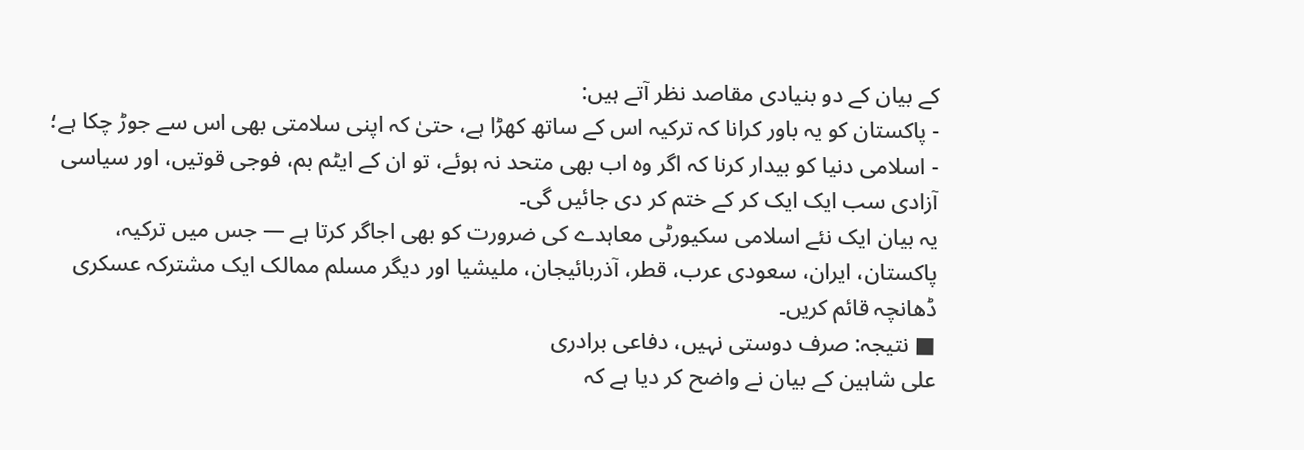کے بیان کے دو بنیادی مقاصد نظر آتے ہیں:
- پاکستان کو یہ باور کرانا کہ ترکیہ اس کے ساتھ کھڑا ہے، حتیٰ کہ اپنی سلامتی بھی اس سے جوڑ چکا ہے؛
- اسلامی دنیا کو بیدار کرنا کہ اگر وہ اب بھی متحد نہ ہوئے، تو ان کے ایٹم بم، فوجی قوتیں، اور سیاسی آزادی سب ایک ایک کر کے ختم کر دی جائیں گی۔
یہ بیان ایک نئے اسلامی سکیورٹی معاہدے کی ضرورت کو بھی اجاگر کرتا ہے — جس میں ترکیہ، پاکستان، ایران، سعودی عرب، قطر، آذربائیجان، ملیشیا اور دیگر مسلم ممالک ایک مشترکہ عسکری ڈھانچہ قائم کریں۔
■ نتیجہ: صرف دوستی نہیں، دفاعی برادری
علی شاہین کے بیان نے واضح کر دیا ہے کہ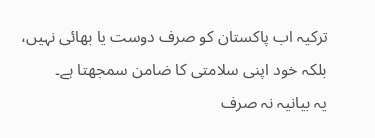ترکیہ اب پاکستان کو صرف دوست یا بھائی نہیں، بلکہ خود اپنی سلامتی کا ضامن سمجھتا ہے۔
یہ بیانیہ نہ صرف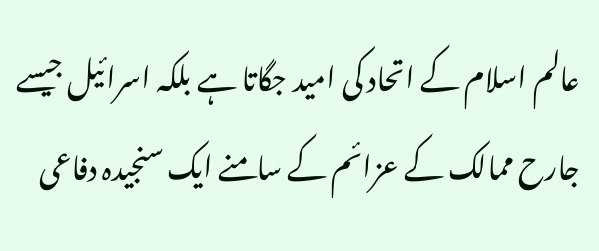عالم اسلام کے اتحاد کی امید جگاتا ہے بلکہ اسرائیل جیسے جارح ممالک کے عزائم کے سامنے ایک سنجیدہ دفاعی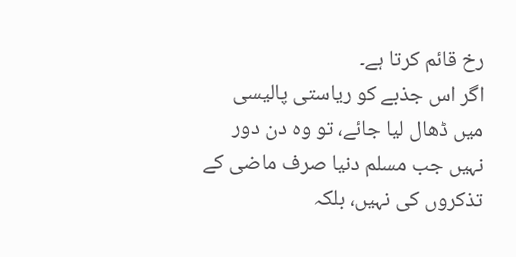رخ قائم کرتا ہے۔
اگر اس جذبے کو ریاستی پالیسی میں ڈھال لیا جائے، تو وہ دن دور نہیں جب مسلم دنیا صرف ماضی کے تذکروں کی نہیں، بلکہ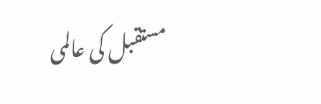مستقبل کی عالمی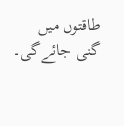طاقتوں میں گنی جائےگی۔